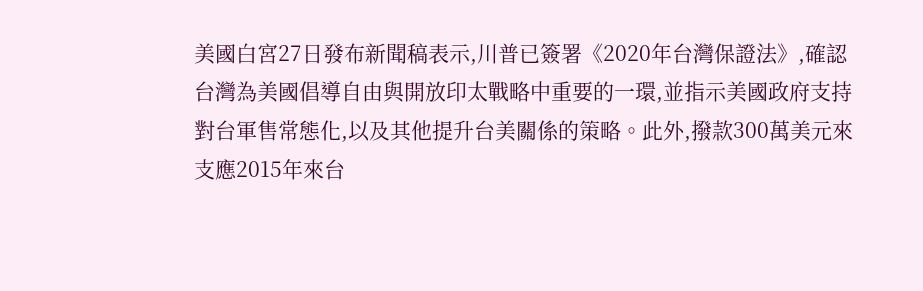美國白宮27日發布新聞稿表示,川普已簽署《2020年台灣保證法》,確認台灣為美國倡導自由與開放印太戰略中重要的一環,並指示美國政府支持對台軍售常態化,以及其他提升台美關係的策略。此外,撥款300萬美元來支應2015年來台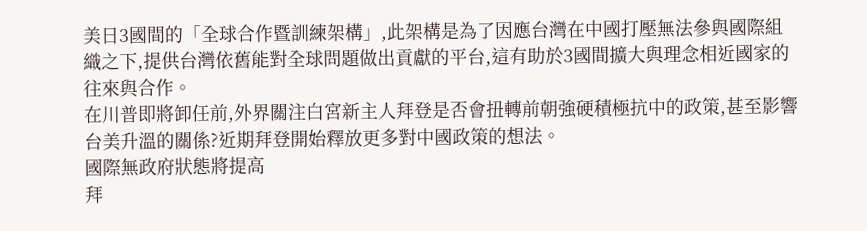美日3國間的「全球合作暨訓練架構」,此架構是為了因應台灣在中國打壓無法參與國際組織之下,提供台灣依舊能對全球問題做出貢獻的平台,這有助於3國間擴大與理念相近國家的往來與合作。
在川普即將卸任前,外界關注白宮新主人拜登是否會扭轉前朝強硬積極抗中的政策,甚至影響台美升溫的關係?近期拜登開始釋放更多對中國政策的想法。
國際無政府狀態將提高
拜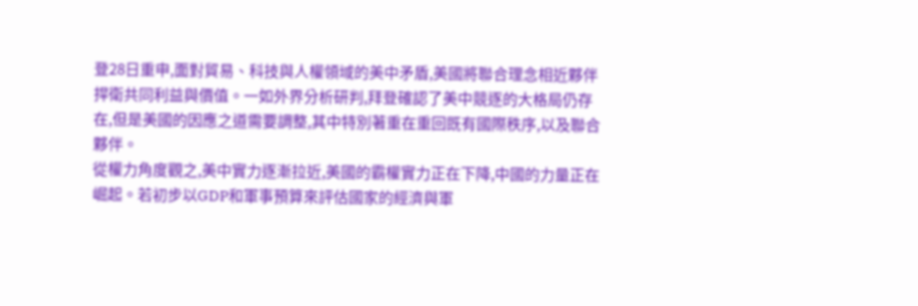登28日重申,面對貿易、科技與人權領域的美中矛盾,美國將聯合理念相近夥伴捍衛共同利益與價值。一如外界分析研判,拜登確認了美中競逐的大格局仍存在,但是美國的因應之道需要調整,其中特別著重在重回既有國際秩序,以及聯合夥伴。
從權力角度觀之,美中實力逐漸拉近,美國的霸權實力正在下降,中國的力量正在崛起。若初步以GDP和軍事預算來評估國家的經濟與軍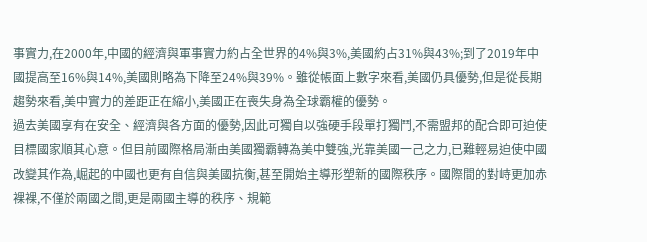事實力,在2000年,中國的經濟與軍事實力約占全世界的4%與3%,美國約占31%與43%;到了2019年中國提高至16%與14%,美國則略為下降至24%與39%。雖從帳面上數字來看,美國仍具優勢,但是從長期趨勢來看,美中實力的差距正在縮小,美國正在喪失身為全球霸權的優勢。
過去美國享有在安全、經濟與各方面的優勢,因此可獨自以強硬手段單打獨鬥,不需盟邦的配合即可迫使目標國家順其心意。但目前國際格局漸由美國獨霸轉為美中雙強,光靠美國一己之力,已難輕易迫使中國改變其作為,崛起的中國也更有自信與美國抗衡,甚至開始主導形塑新的國際秩序。國際間的對峙更加赤裸裸,不僅於兩國之間,更是兩國主導的秩序、規範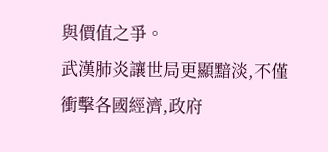與價值之爭。
武漢肺炎讓世局更顯黯淡,不僅衝擊各國經濟,政府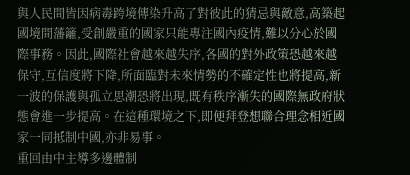與人民間皆因病毒跨境傳染升高了對彼此的猜忌與敵意,高築起國境間藩籬,受創嚴重的國家只能專注國內疫情,難以分心於國際事務。因此,國際社會越來越失序,各國的對外政策恐越來越保守,互信度將下降,所面臨對未來情勢的不確定性也將提高,新一波的保護與孤立思潮恐將出現,既有秩序漸失的國際無政府狀態會進一步提高。在這種環境之下,即便拜登想聯合理念相近國家一同抵制中國,亦非易事。
重回由中主導多邊體制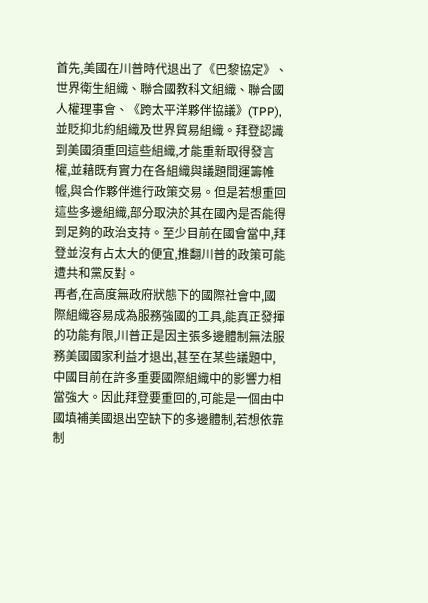首先,美國在川普時代退出了《巴黎協定》、世界衛生組織、聯合國教科文組織、聯合國人權理事會、《跨太平洋夥伴協議》(TPP),並貶抑北約組織及世界貿易組織。拜登認識到美國須重回這些組織,才能重新取得發言權,並藉既有實力在各組織與議題間運籌帷幄,與合作夥伴進行政策交易。但是若想重回這些多邊組織,部分取決於其在國內是否能得到足夠的政治支持。至少目前在國會當中,拜登並沒有占太大的便宜,推翻川普的政策可能遭共和黨反對。
再者,在高度無政府狀態下的國際社會中,國際組織容易成為服務強國的工具,能真正發揮的功能有限,川普正是因主張多邊體制無法服務美國國家利益才退出,甚至在某些議題中,中國目前在許多重要國際組織中的影響力相當強大。因此拜登要重回的,可能是一個由中國填補美國退出空缺下的多邊體制,若想依靠制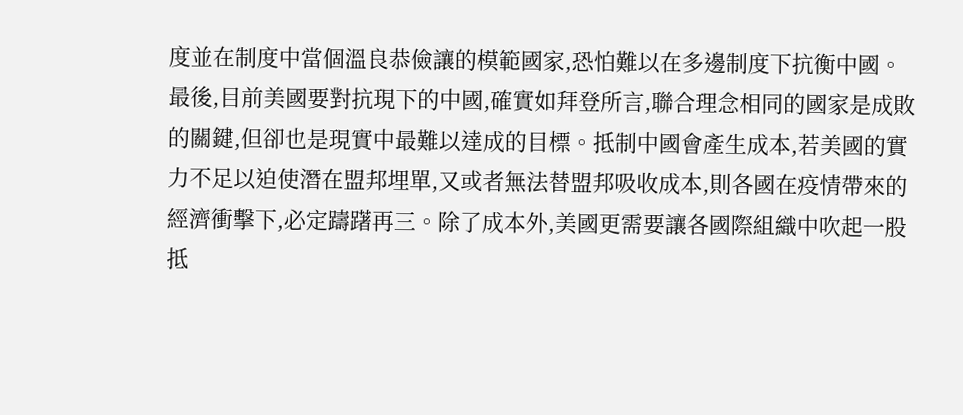度並在制度中當個溫良恭儉讓的模範國家,恐怕難以在多邊制度下抗衡中國。
最後,目前美國要對抗現下的中國,確實如拜登所言,聯合理念相同的國家是成敗的關鍵,但卻也是現實中最難以達成的目標。抵制中國會產生成本,若美國的實力不足以迫使潛在盟邦埋單,又或者無法替盟邦吸收成本,則各國在疫情帶來的經濟衝擊下,必定躊躇再三。除了成本外,美國更需要讓各國際組織中吹起一股抵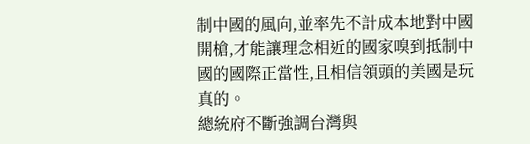制中國的風向,並率先不計成本地對中國開槍,才能讓理念相近的國家嗅到抵制中國的國際正當性,且相信領頭的美國是玩真的。
總統府不斷強調台灣與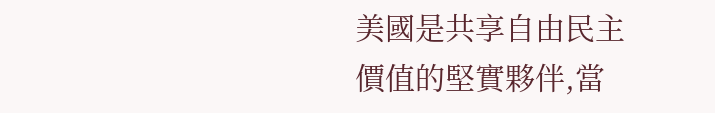美國是共享自由民主價值的堅實夥伴,當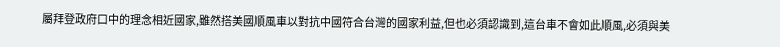屬拜登政府口中的理念相近國家,雖然搭美國順風車以對抗中國符合台灣的國家利益,但也必須認識到,這台車不會如此順風,必須與美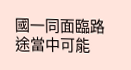國一同面臨路途當中可能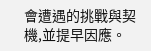會遭遇的挑戰與契機,並提早因應。